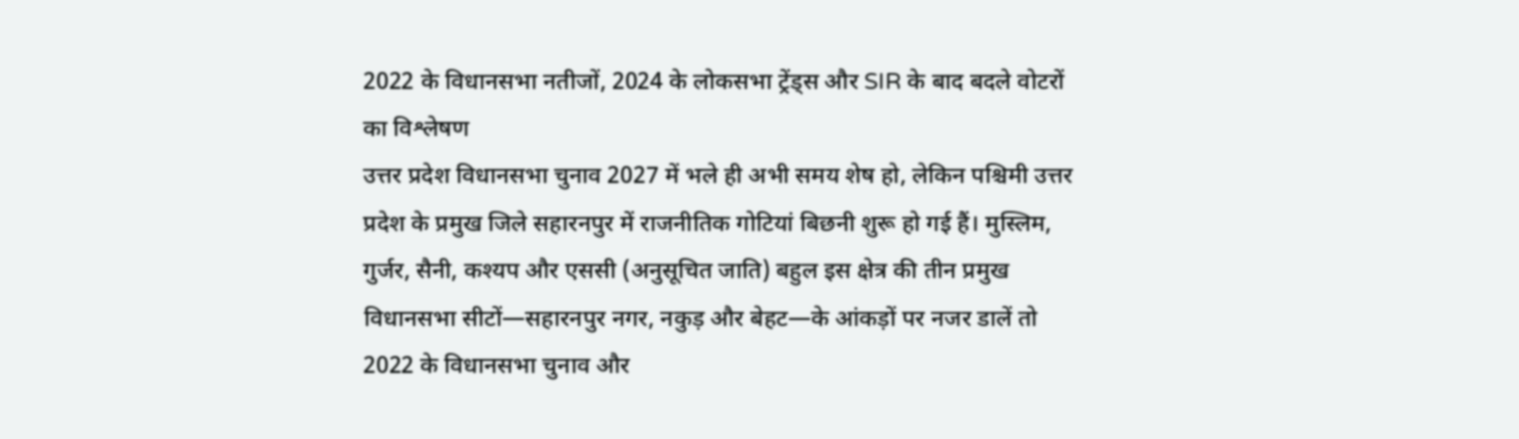2022 के विधानसभा नतीजों, 2024 के लोकसभा ट्रेंड्स और SIR के बाद बदले वोटरों का विश्लेषण
उत्तर प्रदेश विधानसभा चुनाव 2027 में भले ही अभी समय शेष हो, लेकिन पश्चिमी उत्तर प्रदेश के प्रमुख जिले सहारनपुर में राजनीतिक गोटियां बिछनी शुरू हो गई हैं। मुस्लिम, गुर्जर, सैनी, कश्यप और एससी (अनुसूचित जाति) बहुल इस क्षेत्र की तीन प्रमुख विधानसभा सीटों—सहारनपुर नगर, नकुड़ और बेहट—के आंकड़ों पर नजर डालें तो 2022 के विधानसभा चुनाव और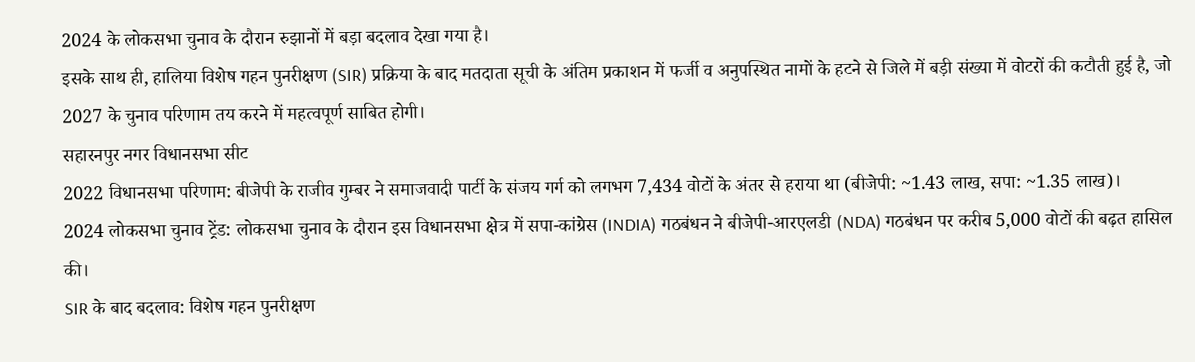2024 के लोकसभा चुनाव के दौरान रुझानों में बड़ा बदलाव देखा गया है।
इसके साथ ही, हालिया विशेष गहन पुनरीक्षण (SIR) प्रक्रिया के बाद मतदाता सूची के अंतिम प्रकाशन में फर्जी व अनुपस्थित नामों के हटने से जिले में बड़ी संख्या में वोटरों की कटौती हुई है, जो 2027 के चुनाव परिणाम तय करने में महत्वपूर्ण साबित होगी।
सहारनपुर नगर विधानसभा सीट
2022 विधानसभा परिणाम: बीजेपी के राजीव गुम्बर ने समाजवादी पार्टी के संजय गर्ग को लगभग 7,434 वोटों के अंतर से हराया था (बीजेपी: ~1.43 लाख, सपा: ~1.35 लाख)।
2024 लोकसभा चुनाव ट्रेंड: लोकसभा चुनाव के दौरान इस विधानसभा क्षेत्र में सपा-कांग्रेस (INDIA) गठबंधन ने बीजेपी-आरएलडी (NDA) गठबंधन पर करीब 5,000 वोटों की बढ़त हासिल की।
SIR के बाद बदलाव: विशेष गहन पुनरीक्षण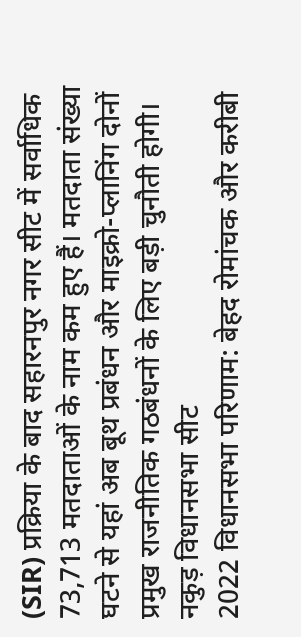(SIR) प्रक्रिया के बाद सहारनपुर नगर सीट में सर्वाधिक 73,713 मतदाताओं के नाम कम हुए हैं। मतदाता संख्या घटने से यहां अब बूथ प्रबंधन और माइक्रो-प्लानिंग दोनों प्रमुख राजनीतिक गठबंधनों के लिए बड़ी चुनौती होगी।
नकुड़ विधानसभा सीट
2022 विधानसभा परिणाम: बेहद रोमांचक और करीबी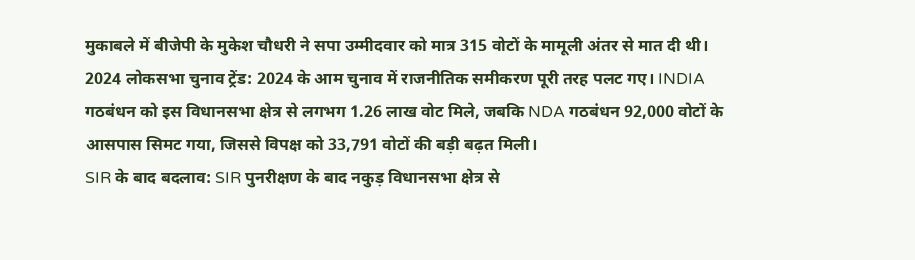मुकाबले में बीजेपी के मुकेश चौधरी ने सपा उम्मीदवार को मात्र 315 वोटों के मामूली अंतर से मात दी थी।
2024 लोकसभा चुनाव ट्रेंड: 2024 के आम चुनाव में राजनीतिक समीकरण पूरी तरह पलट गए। INDIA गठबंधन को इस विधानसभा क्षेत्र से लगभग 1.26 लाख वोट मिले, जबकि NDA गठबंधन 92,000 वोटों के आसपास सिमट गया, जिससे विपक्ष को 33,791 वोटों की बड़ी बढ़त मिली।
SIR के बाद बदलाव: SIR पुनरीक्षण के बाद नकुड़ विधानसभा क्षेत्र से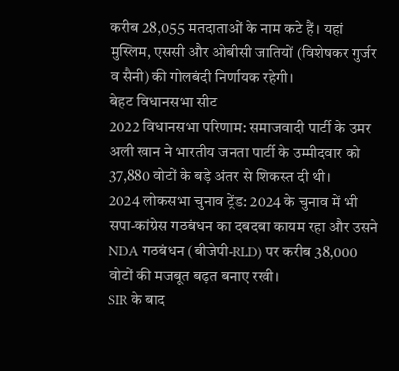करीब 28,055 मतदाताओं के नाम कटे हैं। यहां मुस्लिम, एससी और ओबीसी जातियों (विशेषकर गुर्जर व सैनी) की गोलबंदी निर्णायक रहेगी।
बेहट विधानसभा सीट
2022 विधानसभा परिणाम: समाजवादी पार्टी के उमर अली खान ने भारतीय जनता पार्टी के उम्मीदवार को 37,880 वोटों के बड़े अंतर से शिकस्त दी थी।
2024 लोकसभा चुनाव ट्रेंड: 2024 के चुनाव में भी सपा-कांग्रेस गठबंधन का दबदबा कायम रहा और उसने NDA गठबंधन (बीजेपी-RLD) पर करीब 38,000 वोटों की मजबूत बढ़त बनाए रखी।
SIR के बाद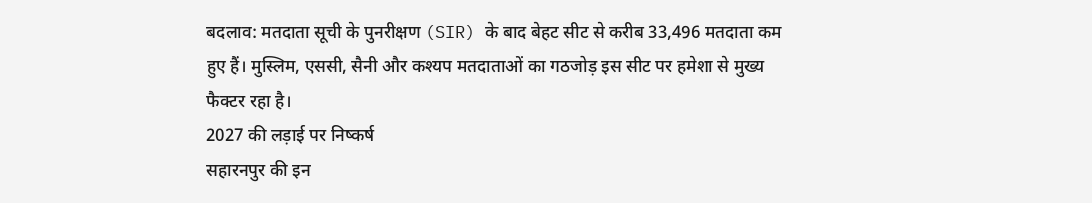बदलाव: मतदाता सूची के पुनरीक्षण (SIR) के बाद बेहट सीट से करीब 33,496 मतदाता कम हुए हैं। मुस्लिम, एससी, सैनी और कश्यप मतदाताओं का गठजोड़ इस सीट पर हमेशा से मुख्य फैक्टर रहा है।
2027 की लड़ाई पर निष्कर्ष
सहारनपुर की इन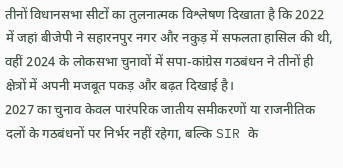तीनों विधानसभा सीटों का तुलनात्मक विश्लेषण दिखाता है कि 2022 में जहां बीजेपी ने सहारनपुर नगर और नकुड़ में सफलता हासिल की थी, वहीं 2024 के लोकसभा चुनावों में सपा-कांग्रेस गठबंधन ने तीनों ही क्षेत्रों में अपनी मजबूत पकड़ और बढ़त दिखाई है।
2027 का चुनाव केवल पारंपरिक जातीय समीकरणों या राजनीतिक दलों के गठबंधनों पर निर्भर नहीं रहेगा, बल्कि SIR के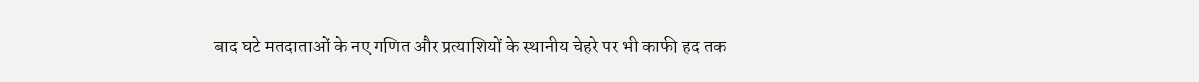बाद घटे मतदाताओं के नए गणित और प्रत्याशियों के स्थानीय चेहरे पर भी काफी हद तक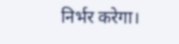निर्भर करेगा।